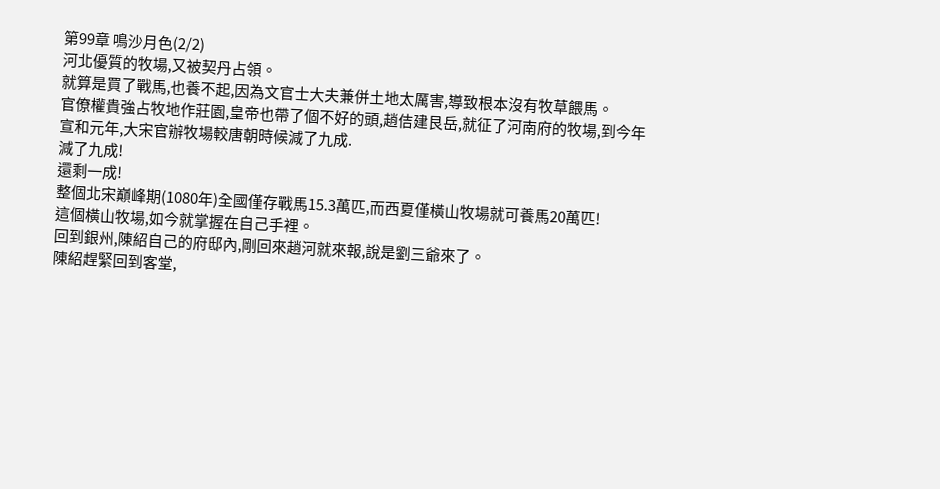第99章 鳴沙月色(2/2)
河北優質的牧場,又被契丹占領。
就算是買了戰馬,也養不起,因為文官士大夫兼併土地太厲害,導致根本沒有牧草餵馬。
官僚權貴強占牧地作莊園,皇帝也帶了個不好的頭,趙佶建艮岳,就征了河南府的牧場,到今年宣和元年,大宋官辦牧場較唐朝時候減了九成.
減了九成!
還剩一成!
整個北宋巔峰期(1080年)全國僅存戰馬15.3萬匹,而西夏僅橫山牧場就可養馬20萬匹!
這個橫山牧場,如今就掌握在自己手裡。
回到銀州,陳紹自己的府邸內,剛回來趙河就來報,說是劉三爺來了。
陳紹趕緊回到客堂,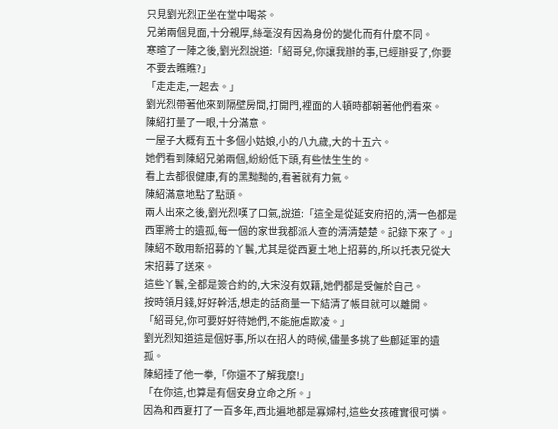只見劉光烈正坐在堂中喝茶。
兄弟兩個見面,十分親厚,絲毫沒有因為身份的變化而有什麼不同。
寒暄了一陣之後,劉光烈說道:「紹哥兒,你讓我辦的事,已經辦妥了,你要不要去瞧瞧?」
「走走走,一起去。」
劉光烈帶著他來到隔壁房間,打開門,裡面的人頓時都朝著他們看來。
陳紹打量了一眼,十分滿意。
一屋子大概有五十多個小姑娘,小的八九歲,大的十五六。
她們看到陳紹兄弟兩個,紛紛低下頭,有些怯生生的。
看上去都很健康,有的黑黝黝的,看著就有力氣。
陳紹滿意地點了點頭。
兩人出來之後,劉光烈嘆了口氣,說道:「這全是從延安府招的,清一色都是西軍將士的遺孤,每一個的家世我都派人查的清清楚楚。記錄下來了。」
陳紹不敢用新招募的丫鬟,尤其是從西夏土地上招募的,所以托表兄從大宋招募了送來。
這些丫鬟,全都是簽合約的,大宋沒有奴籍,她們都是受僱於自己。
按時領月錢,好好幹活,想走的話商量一下結清了帳目就可以離開。
「紹哥兒,你可要好好待她們,不能施虐欺凌。」
劉光烈知道這是個好事,所以在招人的時候,儘量多挑了些鄜延軍的遺孤。
陳紹捶了他一拳,「你還不了解我麼!」
「在你這,也算是有個安身立命之所。」
因為和西夏打了一百多年,西北遍地都是寡婦村,這些女孩確實很可憐。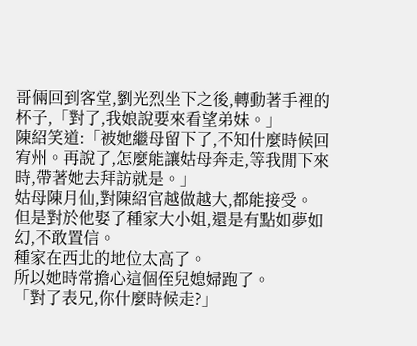哥倆回到客堂,劉光烈坐下之後,轉動著手裡的杯子,「對了,我娘說要來看望弟妹。」
陳紹笑道:「被她繼母留下了,不知什麼時候回宥州。再說了,怎麼能讓姑母奔走,等我閒下來時,帶著她去拜訪就是。」
姑母陳月仙,對陳紹官越做越大,都能接受。
但是對於他娶了種家大小姐,還是有點如夢如幻,不敢置信。
種家在西北的地位太高了。
所以她時常擔心這個侄兒媳婦跑了。
「對了表兄,你什麼時候走?」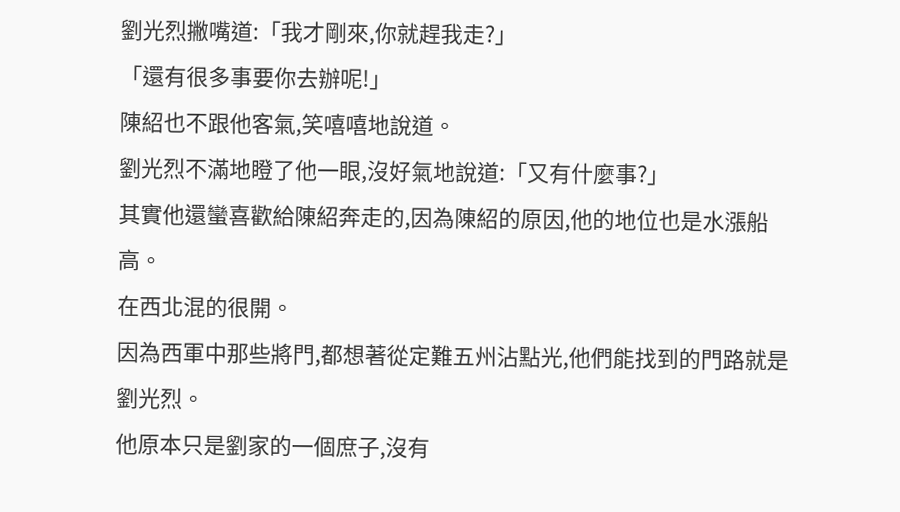劉光烈撇嘴道:「我才剛來,你就趕我走?」
「還有很多事要你去辦呢!」
陳紹也不跟他客氣,笑嘻嘻地說道。
劉光烈不滿地瞪了他一眼,沒好氣地說道:「又有什麼事?」
其實他還蠻喜歡給陳紹奔走的,因為陳紹的原因,他的地位也是水漲船高。
在西北混的很開。
因為西軍中那些將門,都想著從定難五州沾點光,他們能找到的門路就是劉光烈。
他原本只是劉家的一個庶子,沒有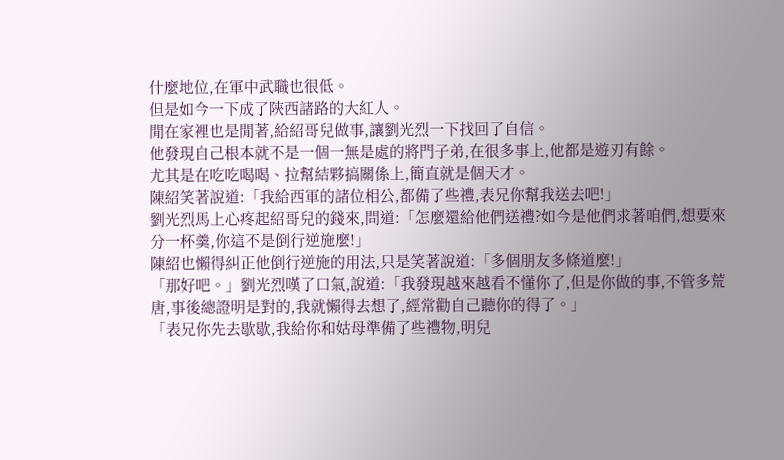什麼地位,在軍中武職也很低。
但是如今一下成了陝西諸路的大紅人。
閒在家裡也是閒著,給紹哥兒做事,讓劉光烈一下找回了自信。
他發現自己根本就不是一個一無是處的將門子弟,在很多事上,他都是遊刃有餘。
尤其是在吃吃喝喝、拉幫結夥搞關係上,簡直就是個天才。
陳紹笑著說道:「我給西軍的諸位相公,都備了些禮,表兄你幫我送去吧!」
劉光烈馬上心疼起紹哥兒的錢來,問道:「怎麼還給他們送禮?如今是他們求著咱們,想要來分一杯羹,你這不是倒行逆施麼!」
陳紹也懶得糾正他倒行逆施的用法,只是笑著說道:「多個朋友多條道麼!」
「那好吧。」劉光烈嘆了口氣,說道:「我發現越來越看不懂你了,但是你做的事,不管多荒唐,事後總證明是對的,我就懶得去想了,經常勸自己聽你的得了。」
「表兄你先去歇歇,我給你和姑母準備了些禮物,明兒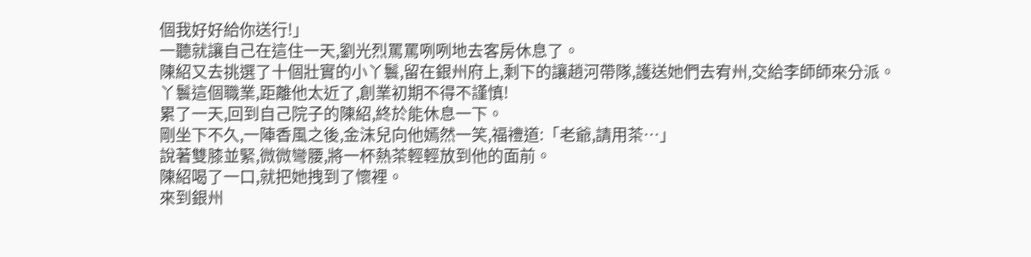個我好好給你送行!」
一聽就讓自己在這住一天,劉光烈罵罵咧咧地去客房休息了。
陳紹又去挑選了十個壯實的小丫鬟,留在銀州府上,剩下的讓趙河帶隊,護送她們去宥州,交給李師師來分派。
丫鬟這個職業,距離他太近了,創業初期不得不謹慎!
累了一天,回到自己院子的陳紹,終於能休息一下。
剛坐下不久,一陣香風之後,金沫兒向他嫣然一笑,福禮道:「老爺,請用茶…」
說著雙膝並緊,微微彎腰,將一杯熱茶輕輕放到他的面前。
陳紹喝了一口,就把她拽到了懷裡。
來到銀州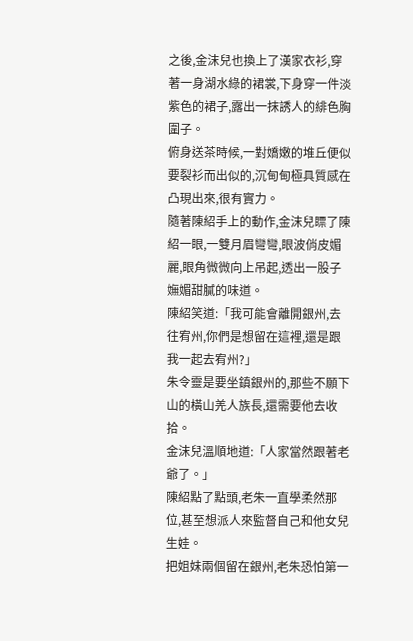之後,金沫兒也換上了漢家衣衫,穿著一身湖水綠的裙裳,下身穿一件淡紫色的裙子,露出一抹誘人的緋色胸圍子。
俯身送茶時候,一對嬌嫩的堆丘便似要裂衫而出似的,沉甸甸極具質感在凸現出來,很有實力。
隨著陳紹手上的動作,金沫兒瞟了陳紹一眼,一雙月眉彎彎,眼波俏皮媚麗,眼角微微向上吊起,透出一股子嫵媚甜膩的味道。
陳紹笑道:「我可能會離開銀州,去往宥州,你們是想留在這裡,還是跟我一起去宥州?」
朱令靈是要坐鎮銀州的,那些不願下山的橫山羌人族長,還需要他去收拾。
金沫兒溫順地道:「人家當然跟著老爺了。」
陳紹點了點頭,老朱一直學柔然那位,甚至想派人來監督自己和他女兒生娃。
把姐妹兩個留在銀州,老朱恐怕第一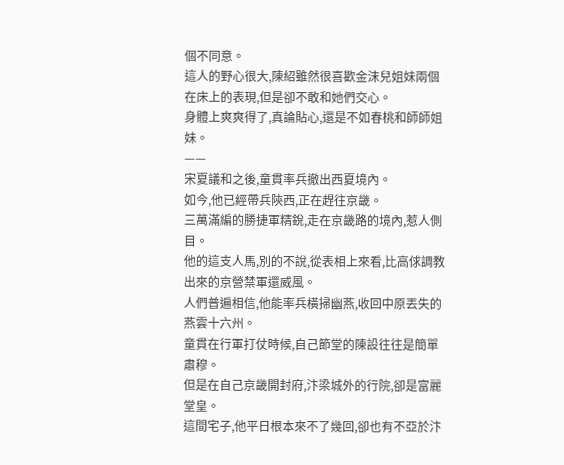個不同意。
這人的野心很大,陳紹雖然很喜歡金沫兒姐妹兩個在床上的表現,但是卻不敢和她們交心。
身體上爽爽得了,真論貼心,還是不如春桃和師師姐妹。
——
宋夏議和之後,童貫率兵撤出西夏境內。
如今,他已經帶兵陝西,正在趕往京畿。
三萬滿編的勝捷軍精銳,走在京畿路的境內,惹人側目。
他的這支人馬,別的不說,從表相上來看,比高俅調教出來的京營禁軍還威風。
人們普遍相信,他能率兵橫掃幽燕,收回中原丟失的燕雲十六州。
童貫在行軍打仗時候,自己節堂的陳設往往是簡單肅穆。
但是在自己京畿開封府,汴梁城外的行院,卻是富麗堂皇。
這間宅子,他平日根本來不了幾回,卻也有不亞於汴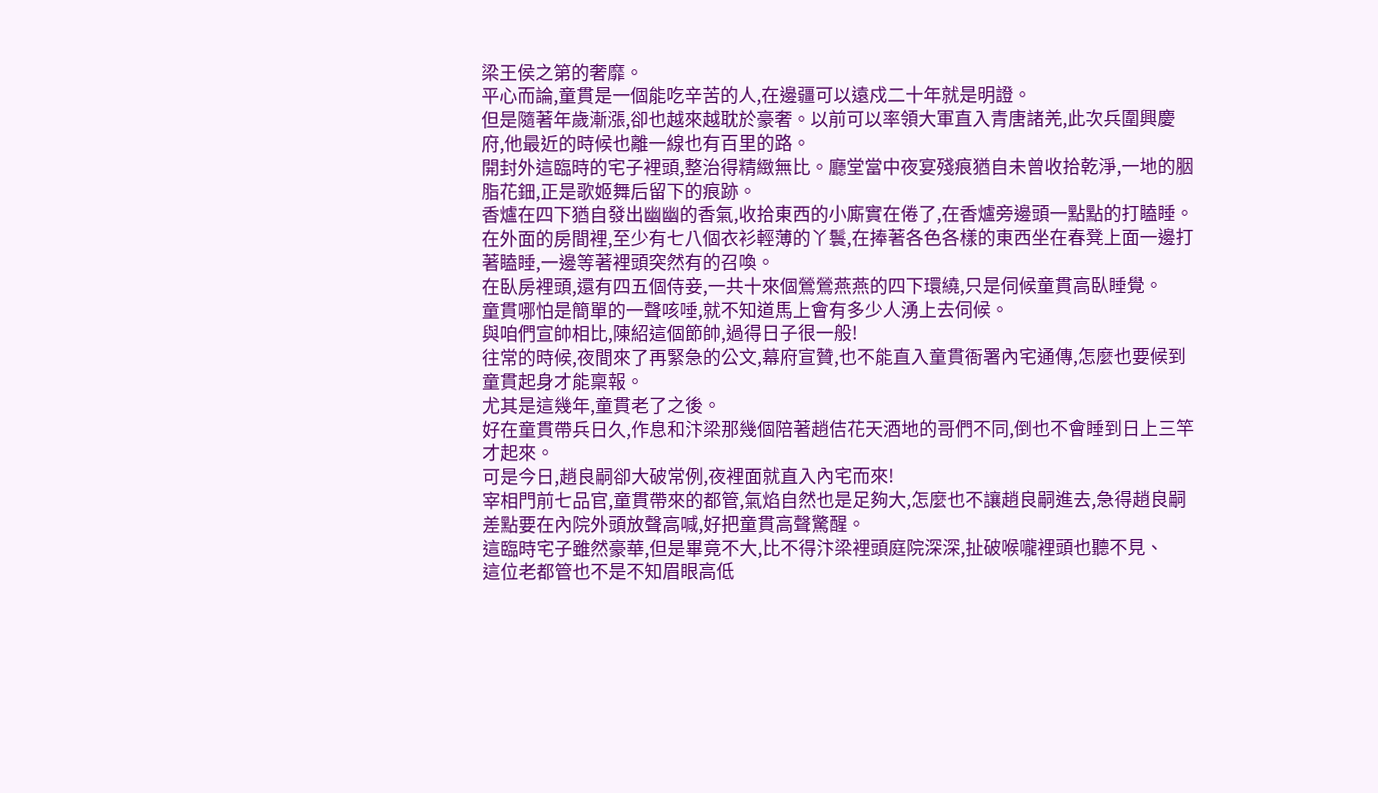梁王侯之第的奢靡。
平心而論,童貫是一個能吃辛苦的人,在邊疆可以遠戍二十年就是明證。
但是隨著年歲漸漲,卻也越來越耽於豪奢。以前可以率領大軍直入青唐諸羌,此次兵圍興慶府,他最近的時候也離一線也有百里的路。
開封外這臨時的宅子裡頭,整治得精緻無比。廳堂當中夜宴殘痕猶自未曾收拾乾淨,一地的胭脂花鈿,正是歌姬舞后留下的痕跡。
香爐在四下猶自發出幽幽的香氣,收拾東西的小廝實在倦了,在香爐旁邊頭一點點的打瞌睡。
在外面的房間裡,至少有七八個衣衫輕薄的丫鬟,在捧著各色各樣的東西坐在春凳上面一邊打著瞌睡,一邊等著裡頭突然有的召喚。
在臥房裡頭,還有四五個侍妾,一共十來個鶯鶯燕燕的四下環繞,只是伺候童貫高臥睡覺。
童貫哪怕是簡單的一聲咳唾,就不知道馬上會有多少人湧上去伺候。
與咱們宣帥相比,陳紹這個節帥,過得日子很一般!
往常的時候,夜間來了再緊急的公文,幕府宣贊,也不能直入童貫衙署內宅通傳,怎麼也要候到童貫起身才能稟報。
尤其是這幾年,童貫老了之後。
好在童貫帶兵日久,作息和汴梁那幾個陪著趙佶花天酒地的哥們不同,倒也不會睡到日上三竿才起來。
可是今日,趙良嗣卻大破常例,夜裡面就直入內宅而來!
宰相門前七品官,童貫帶來的都管,氣焰自然也是足夠大,怎麼也不讓趙良嗣進去,急得趙良嗣差點要在內院外頭放聲高喊,好把童貫高聲驚醒。
這臨時宅子雖然豪華,但是畢竟不大,比不得汴梁裡頭庭院深深,扯破喉嚨裡頭也聽不見、
這位老都管也不是不知眉眼高低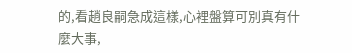的,看趙良嗣急成這樣,心裡盤算可別真有什麼大事,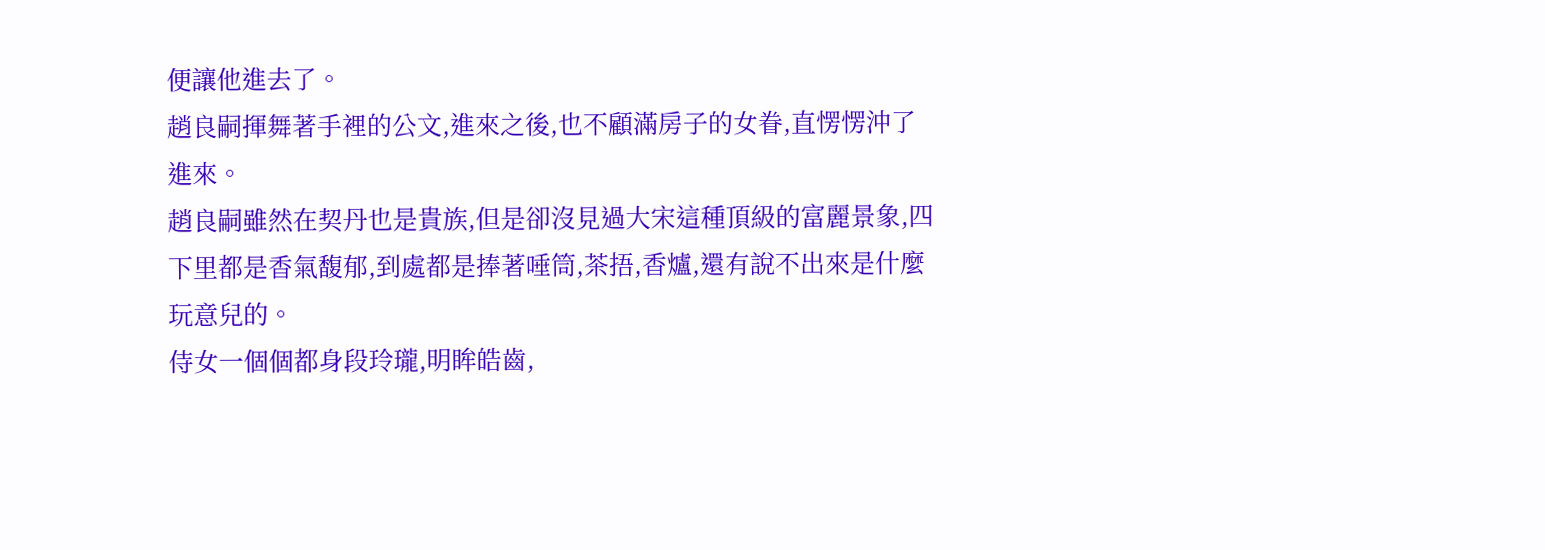便讓他進去了。
趙良嗣揮舞著手裡的公文,進來之後,也不顧滿房子的女眷,直愣愣沖了進來。
趙良嗣雖然在契丹也是貴族,但是卻沒見過大宋這種頂級的富麗景象,四下里都是香氣馥郁,到處都是捧著唾筒,茶捂,香爐,還有說不出來是什麼玩意兒的。
侍女一個個都身段玲瓏,明眸皓齒,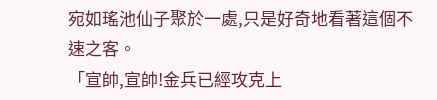宛如瑤池仙子聚於一處,只是好奇地看著這個不速之客。
「宣帥,宣帥!金兵已經攻克上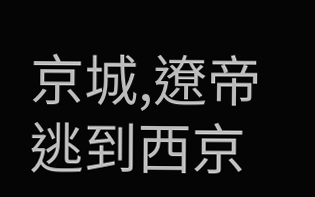京城,遼帝逃到西京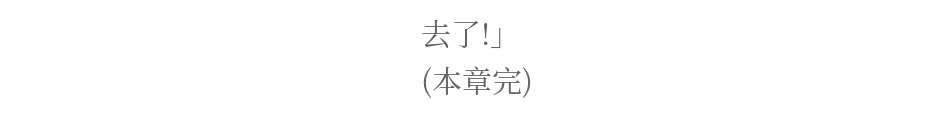去了!」
(本章完)